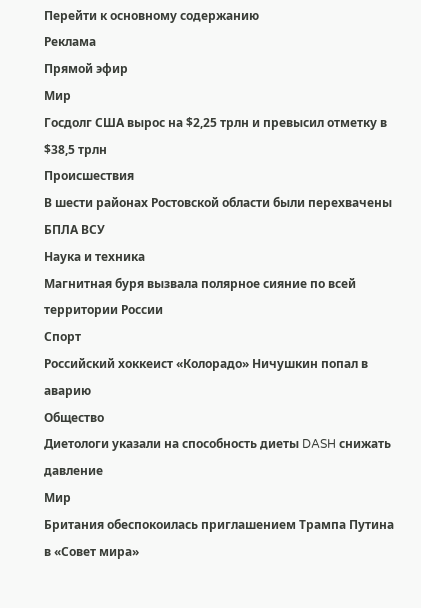Перейти к основному содержанию
Реклама
Прямой эфир
Мир
Госдолг США вырос на $2,25 трлн и превысил отметку в $38,5 трлн
Происшествия
В шести районах Ростовской области были перехвачены БПЛА ВСУ
Наука и техника
Магнитная буря вызвала полярное сияние по всей территории России
Спорт
Российский хоккеист «Колорадо» Ничушкин попал в аварию
Общество
Диетологи указали на способность диеты DASH снижать давление
Мир
Британия обеспокоилась приглашением Трампа Путина в «Совет мира»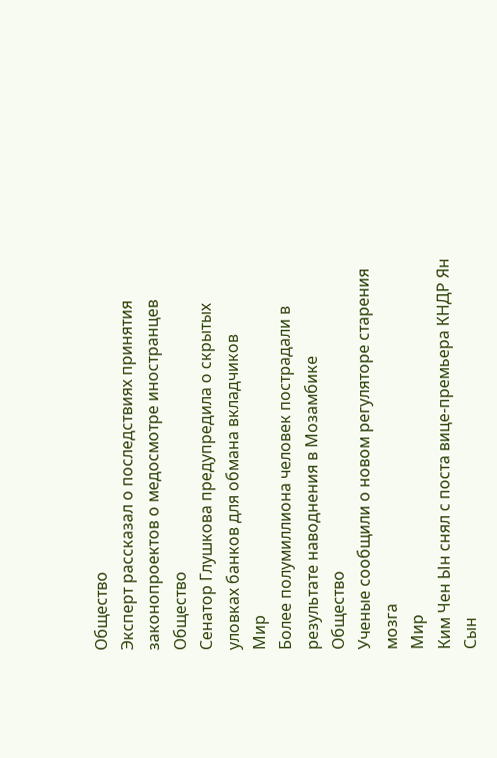Общество
Эксперт рассказал о последствиях принятия законопроектов о медосмотре иностранцев
Общество
Сенатор Глушкова предупредила о скрытых уловках банков для обмана вкладчиков
Мир
Более полумиллиона человек пострадали в результате наводнения в Мозамбике
Общество
Ученые сообщили о новом регуляторе старения мозга
Мир
Ким Чен Ын снял с поста вице-премьера КНДР Ян Сын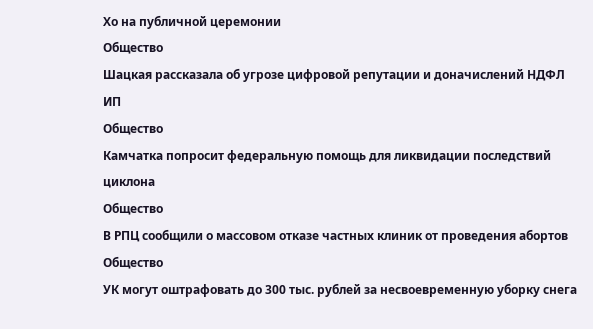Хо на публичной церемонии
Общество
Шацкая рассказала об угрозе цифровой репутации и доначислений НДФЛ ИП
Общество
Камчатка попросит федеральную помощь для ликвидации последствий циклона
Общество
В РПЦ сообщили о массовом отказе частных клиник от проведения абортов
Общество
УК могут оштрафовать до 300 тыс. рублей за несвоевременную уборку снега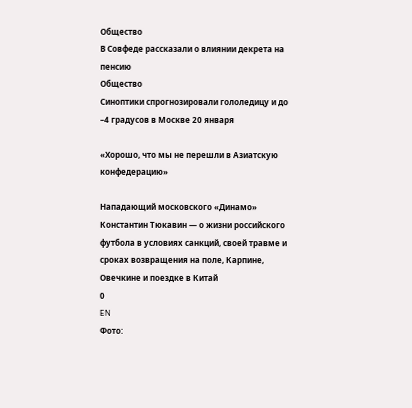Общество
В Совфеде рассказали о влиянии декрета на пенсию
Общество
Синоптики спрогнозировали гололедицу и до –4 градусов в Москве 20 января

«Хорошо, что мы не перешли в Азиатскую конфедерацию»

Нападающий московского «Динамо» Константин Тюкавин — о жизни российского футбола в условиях санкций, своей травме и сроках возвращения на поле, Карпине, Овечкине и поездке в Китай
0
EN
Фото: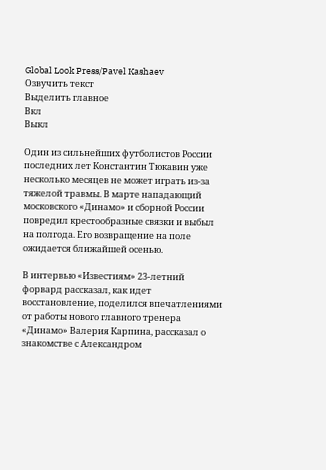Global Look Press/Pavel Kashaev
Озвучить текст
Выделить главное
Вкл
Выкл

Один из сильнейших футболистов России последних лет Константин Тюкавин уже несколько месяцев не может играть из-за тяжелой травмы. В марте нападающий московского «Динамо» и сборной России повредил крестообразные связки и выбыл на полгода. Его возвращение на поле ожидается ближайшей осенью.

В интервью «Известиям» 23-летний форвард рассказал, как идет восстановление, поделился впечатлениями от работы нового главного тренера «Динамо» Валерия Карпина, рассказал о знакомстве с Александром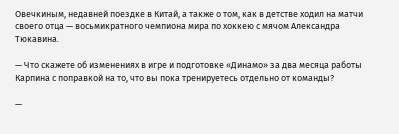Овечкиным, недавней поездке в Китай, а также о том, как в детстве ходил на матчи своего отца — восьмикратного чемпиона мира по хоккею с мячом Александра Тюкавина.

— Что скажете об изменениях в игре и подготовке «Динамо» за два месяца работы Карпина с поправкой на то, что вы пока тренируетесь отдельно от команды?

—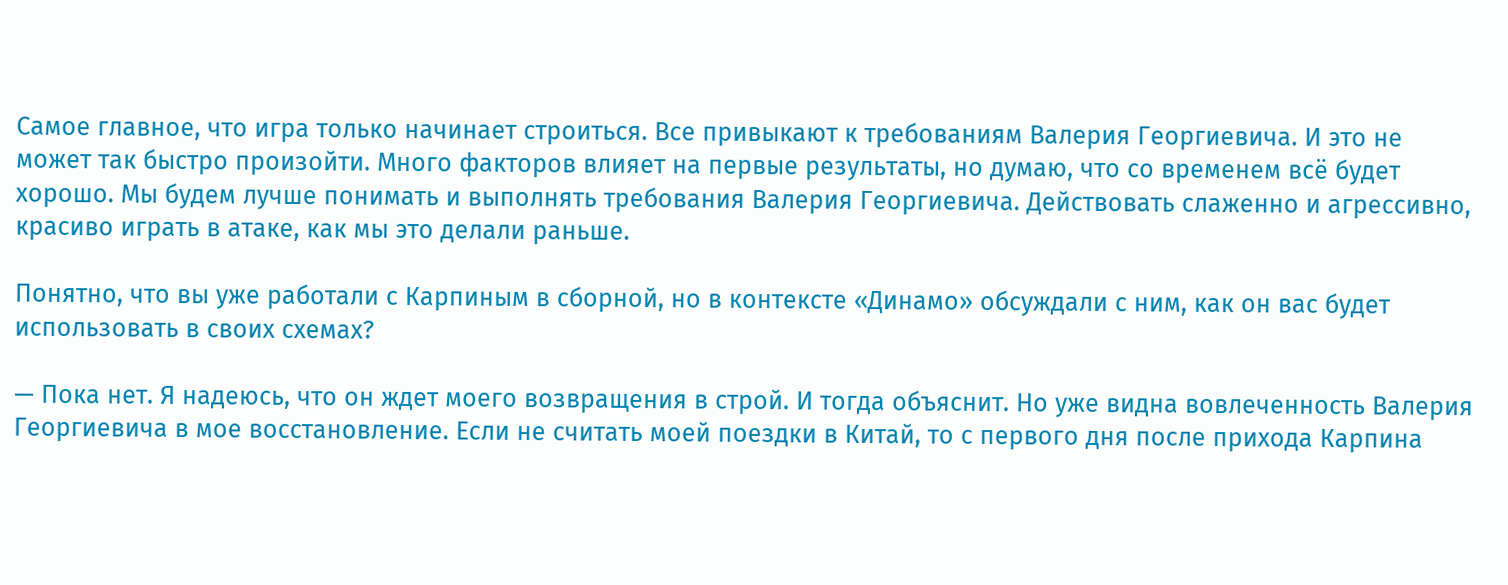Самое главное, что игра только начинает строиться. Все привыкают к требованиям Валерия Георгиевича. И это не может так быстро произойти. Много факторов влияет на первые результаты, но думаю, что со временем всё будет хорошо. Мы будем лучше понимать и выполнять требования Валерия Георгиевича. Действовать слаженно и агрессивно, красиво играть в атаке, как мы это делали раньше.

Понятно, что вы уже работали с Карпиным в сборной, но в контексте «Динамо» обсуждали с ним, как он вас будет использовать в своих схемах?

— Пока нет. Я надеюсь, что он ждет моего возвращения в строй. И тогда объяснит. Но уже видна вовлеченность Валерия Георгиевича в мое восстановление. Если не считать моей поездки в Китай, то с первого дня после прихода Карпина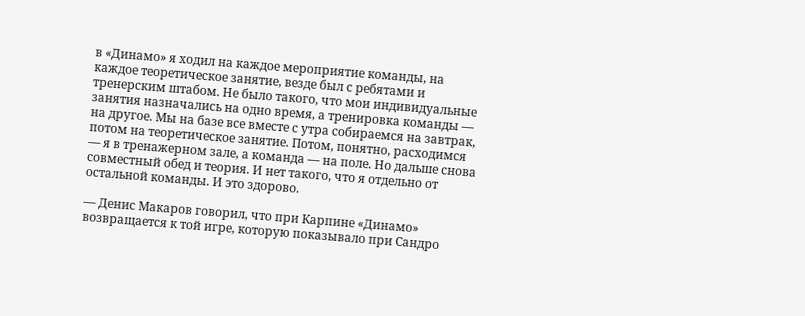в «Динамо» я ходил на каждое мероприятие команды, на каждое теоретическое занятие, везде был с ребятами и тренерским штабом. Не было такого, что мои индивидуальные занятия назначались на одно время, а тренировка команды — на другое. Мы на базе все вместе с утра собираемся на завтрак, потом на теоретическое занятие. Потом, понятно, расходимся — я в тренажерном зале, а команда — на поле. Но дальше снова совместный обед и теория. И нет такого, что я отдельно от остальной команды. И это здорово.

— Денис Макаров говорил, что при Карпине «Динамо» возвращается к той игре, которую показывало при Сандро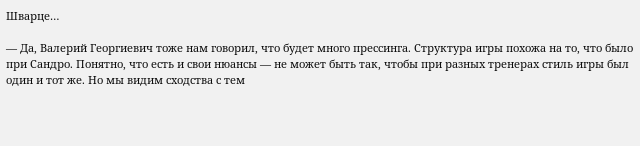Шварце…

— Да, Валерий Георгиевич тоже нам говорил, что будет много прессинга. Структура игры похожа на то, что было при Сандро. Понятно, что есть и свои нюансы — не может быть так, чтобы при разных тренерах стиль игры был один и тот же. Но мы видим сходства с тем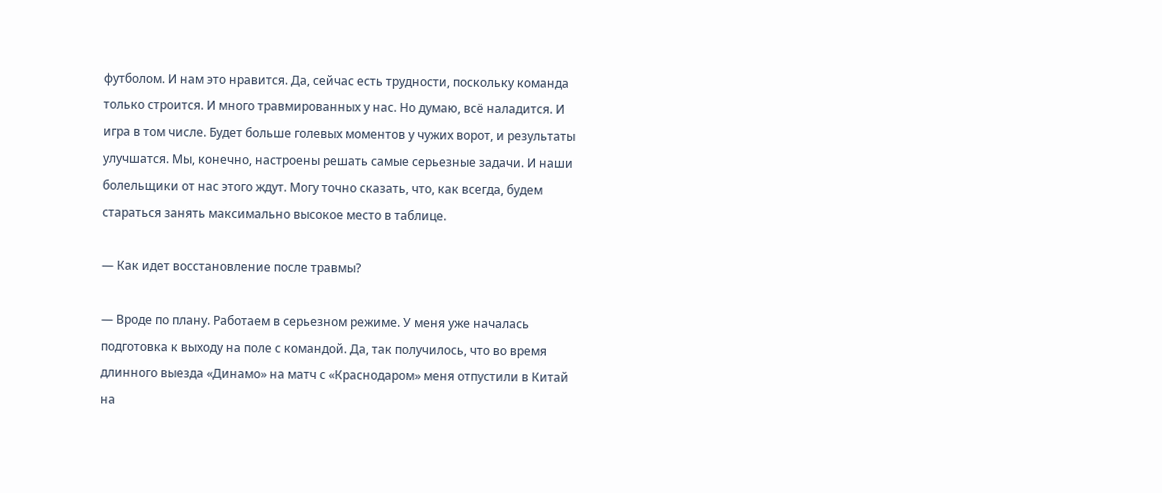футболом. И нам это нравится. Да, сейчас есть трудности, поскольку команда только строится. И много травмированных у нас. Но думаю, всё наладится. И игра в том числе. Будет больше голевых моментов у чужих ворот, и результаты улучшатся. Мы, конечно, настроены решать самые серьезные задачи. И наши болельщики от нас этого ждут. Могу точно сказать, что, как всегда, будем стараться занять максимально высокое место в таблице.

— Как идет восстановление после травмы?

— Вроде по плану. Работаем в серьезном режиме. У меня уже началась подготовка к выходу на поле с командой. Да, так получилось, что во время длинного выезда «Динамо» на матч с «Краснодаром» меня отпустили в Китай на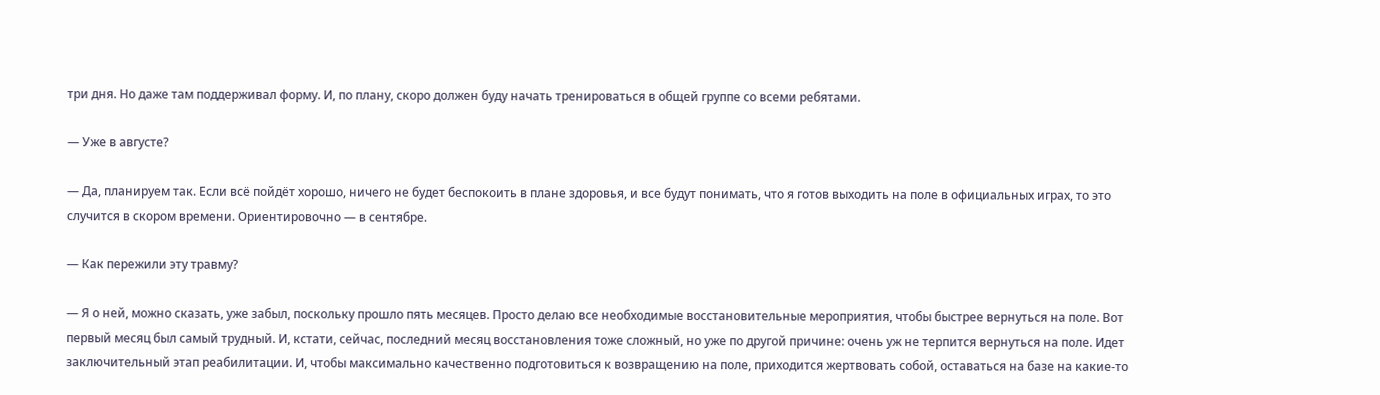три дня. Но даже там поддерживал форму. И, по плану, скоро должен буду начать тренироваться в общей группе со всеми ребятами.

— Уже в августе?

— Да, планируем так. Если всё пойдёт хорошо, ничего не будет беспокоить в плане здоровья, и все будут понимать, что я готов выходить на поле в официальных играх, то это случится в скором времени. Ориентировочно — в сентябре.

— Как пережили эту травму?

— Я о ней, можно сказать, уже забыл, поскольку прошло пять месяцев. Просто делаю все необходимые восстановительные мероприятия, чтобы быстрее вернуться на поле. Вот первый месяц был самый трудный. И, кстати, сейчас, последний месяц восстановления тоже сложный, но уже по другой причине: очень уж не терпится вернуться на поле. Идет заключительный этап реабилитации. И, чтобы максимально качественно подготовиться к возвращению на поле, приходится жертвовать собой, оставаться на базе на какие-то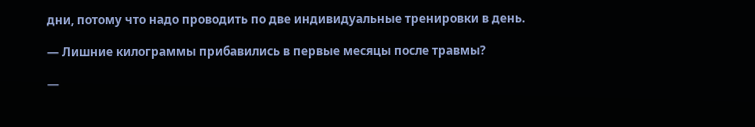дни, потому что надо проводить по две индивидуальные тренировки в день.

— Лишние килограммы прибавились в первые месяцы после травмы?

—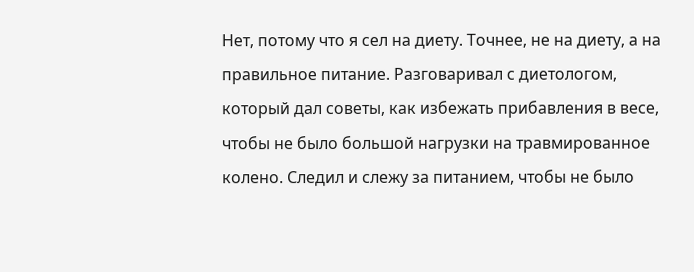Нет, потому что я сел на диету. Точнее, не на диету, а на правильное питание. Разговаривал с диетологом, который дал советы, как избежать прибавления в весе, чтобы не было большой нагрузки на травмированное колено. Следил и слежу за питанием, чтобы не было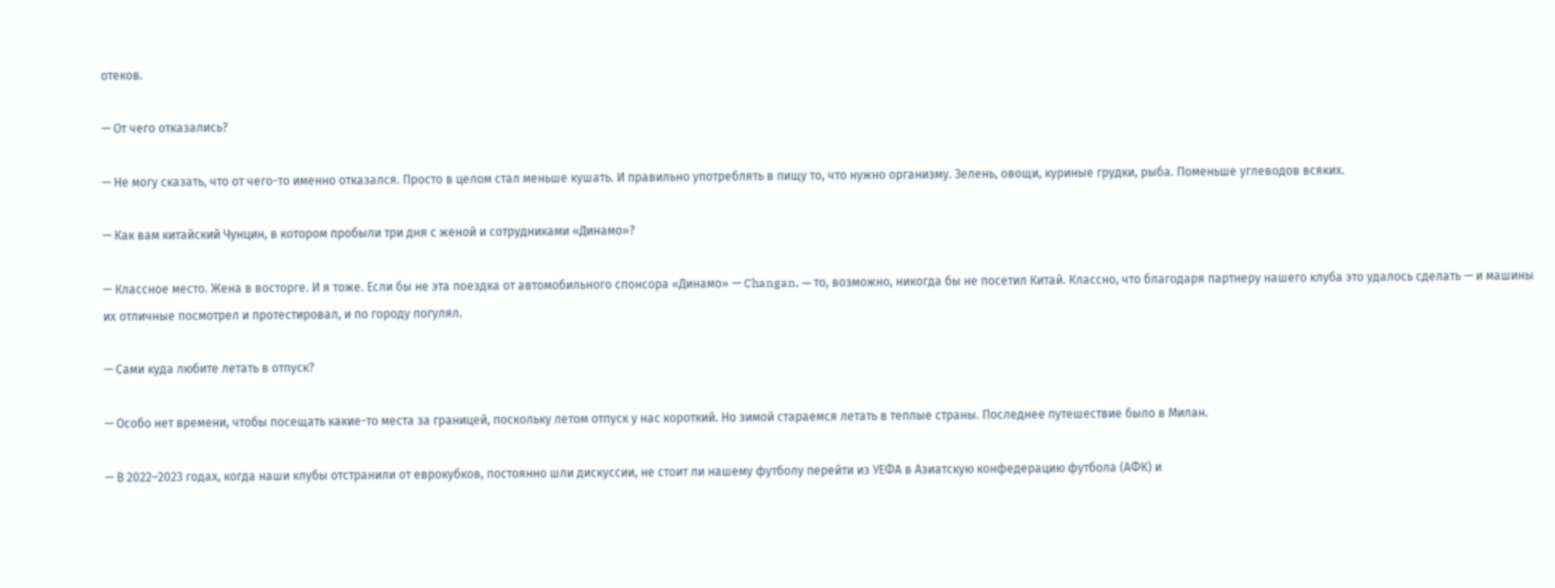отеков.

— От чего отказались?

— Не могу сказать, что от чего-то именно отказался. Просто в целом стал меньше кушать. И правильно употреблять в пищу то, что нужно организму. Зелень, овощи, куриные грудки, рыба. Поменьше углеводов всяких.

— Как вам китайский Чунцин, в котором пробыли три дня с женой и сотрудниками «Динамо»?

— Классное место. Жена в восторге. И я тоже. Если бы не эта поездка от автомобильного спонсора «Динамо» — Changan, — то, возможно, никогда бы не посетил Китай. Классно, что благодаря партнеру нашего клуба это удалось сделать — и машины их отличные посмотрел и протестировал, и по городу погулял.

— Сами куда любите летать в отпуск?

— Особо нет времени, чтобы посещать какие-то места за границей, поскольку летом отпуск у нас короткий. Но зимой стараемся летать в теплые страны. Последнее путешествие было в Милан.

— В 2022–2023 годах, когда наши клубы отстранили от еврокубков, постоянно шли дискуссии, не стоит ли нашему футболу перейти из УЕФА в Азиатскую конфедерацию футбола (АФК) и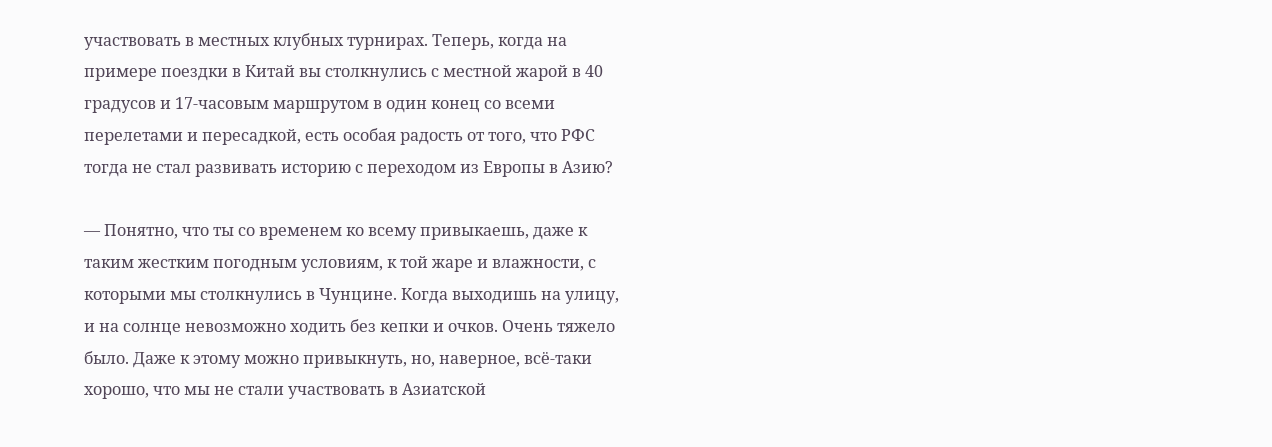участвовать в местных клубных турнирах. Теперь, когда на примере поездки в Китай вы столкнулись с местной жарой в 40 градусов и 17-часовым маршрутом в один конец со всеми перелетами и пересадкой, есть особая радость от того, что РФС тогда не стал развивать историю с переходом из Европы в Азию?

— Понятно, что ты со временем ко всему привыкаешь, даже к таким жестким погодным условиям, к той жаре и влажности, с которыми мы столкнулись в Чунцине. Когда выходишь на улицу, и на солнце невозможно ходить без кепки и очков. Очень тяжело было. Даже к этому можно привыкнуть, но, наверное, всё-таки хорошо, что мы не стали участвовать в Азиатской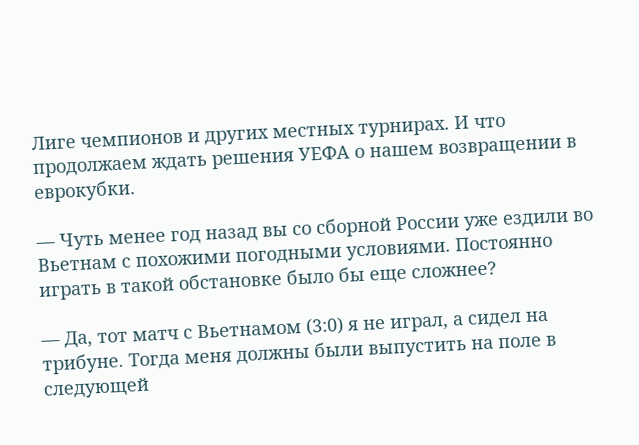Лиге чемпионов и других местных турнирах. И что продолжаем ждать решения УЕФА о нашем возвращении в еврокубки.

— Чуть менее год назад вы со сборной России уже ездили во Вьетнам с похожими погодными условиями. Постоянно играть в такой обстановке было бы еще сложнее?

— Да, тот матч с Вьетнамом (3:0) я не играл, а сидел на трибуне. Тогда меня должны были выпустить на поле в следующей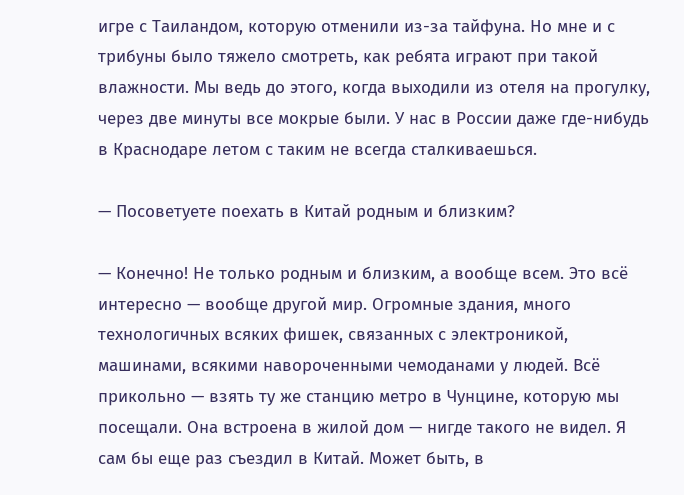игре с Таиландом, которую отменили из-за тайфуна. Но мне и с трибуны было тяжело смотреть, как ребята играют при такой влажности. Мы ведь до этого, когда выходили из отеля на прогулку, через две минуты все мокрые были. У нас в России даже где-нибудь в Краснодаре летом с таким не всегда сталкиваешься.

— Посоветуете поехать в Китай родным и близким?

— Конечно! Не только родным и близким, а вообще всем. Это всё интересно — вообще другой мир. Огромные здания, много технологичных всяких фишек, связанных с электроникой, машинами, всякими навороченными чемоданами у людей. Всё прикольно — взять ту же станцию метро в Чунцине, которую мы посещали. Она встроена в жилой дом — нигде такого не видел. Я сам бы еще раз съездил в Китай. Может быть, в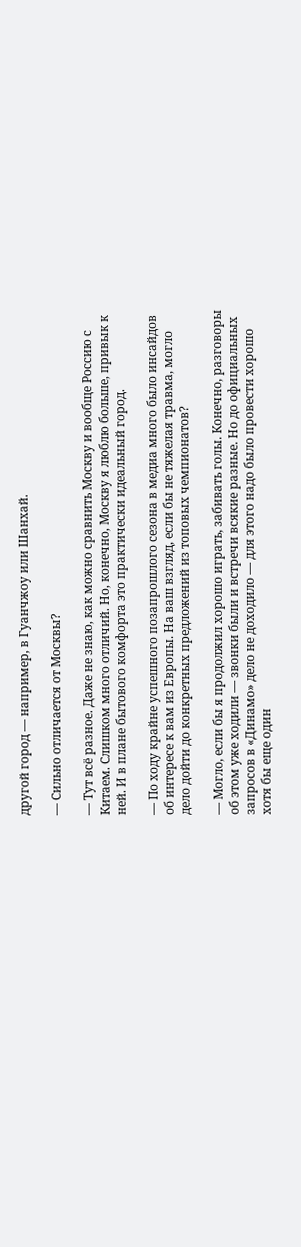другой город — например, в Гуанчжоу или Шанхай.

— Сильно отличается от Москвы?

— Тут всё разное. Даже не знаю, как можно сравнить Москву и вообще Россию с Китаем. Слишком много отличий. Но, конечно, Москву я люблю больше, привык к ней. И в плане бытового комфорта это практически идеальный город.

— По ходу крайне успешного позапрошлого сезона в медиа много было инсайдов об интересе к вам из Европы. На ваш взгляд, если бы не тяжелая травма, могло дело дойти до конкретных предложений из топовых чемпионатов?

— Могло, если бы я продолжил хорошо играть, забивать голы. Конечно, разговоры об этом уже ходили — звонки были и встречи всякие разные. Но до официальных запросов в «Динамо» дело не доходило — для этого надо было провести хорошо хотя бы еще один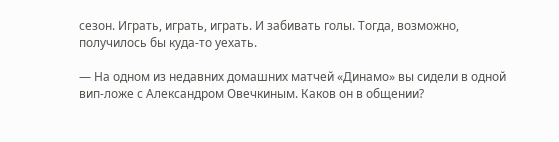сезон. Играть, играть, играть. И забивать голы. Тогда, возможно, получилось бы куда-то уехать.

— На одном из недавних домашних матчей «Динамо» вы сидели в одной вип-ложе с Александром Овечкиным. Каков он в общении?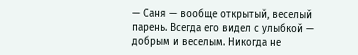— Саня — вообще открытый, веселый парень. Всегда его видел с улыбкой — добрым и веселым. Никогда не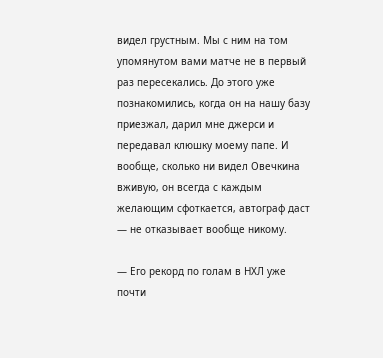видел грустным. Мы с ним на том упомянутом вами матче не в первый раз пересекались. До этого уже познакомились, когда он на нашу базу приезжал, дарил мне джерси и передавал клюшку моему папе. И вообще, сколько ни видел Овечкина вживую, он всегда с каждым желающим сфоткается, автограф даст — не отказывает вообще никому.

— Его рекорд по голам в НХЛ уже почти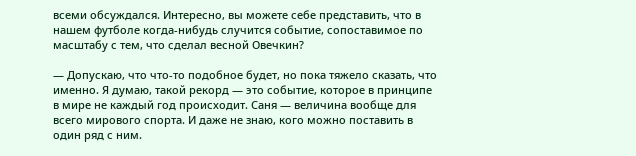всеми обсуждался. Интересно, вы можете себе представить, что в нашем футболе когда-нибудь случится событие, сопоставимое по масштабу с тем, что сделал весной Овечкин?

— Допускаю, что что-то подобное будет, но пока тяжело сказать, что именно. Я думаю, такой рекорд — это событие, которое в принципе в мире не каждый год происходит. Саня — величина вообще для всего мирового спорта. И даже не знаю, кого можно поставить в один ряд с ним.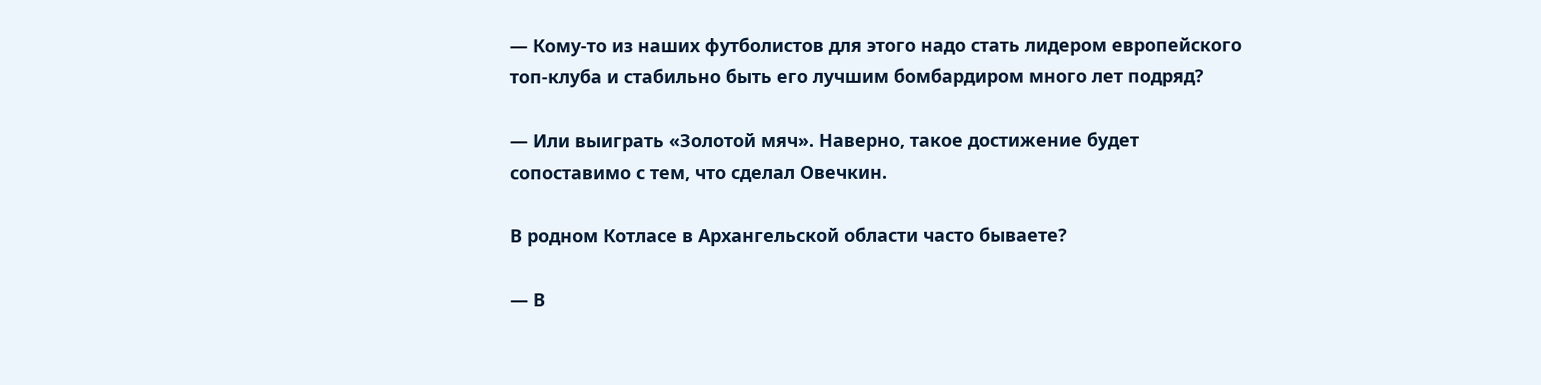— Кому-то из наших футболистов для этого надо стать лидером европейского топ-клуба и стабильно быть его лучшим бомбардиром много лет подряд?

— Или выиграть «Золотой мяч». Наверно, такое достижение будет сопоставимо с тем, что сделал Овечкин.

В родном Котласе в Архангельской области часто бываете?

— В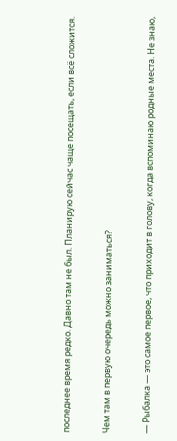последнее время редко. Давно там не был. Планирую сейчас чаще посещать, если всё сложится.

Чем там в первую очередь можно заниматься?

— Рыбалка — это самое первое, что приходит в голову, когда вспоминаю родные места. Не знаю,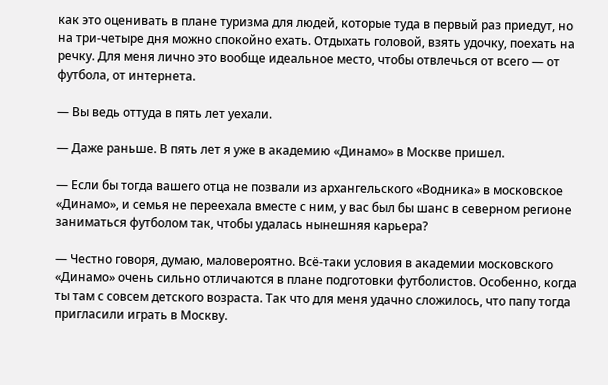как это оценивать в плане туризма для людей, которые туда в первый раз приедут, но на три-четыре дня можно спокойно ехать. Отдыхать головой, взять удочку, поехать на речку. Для меня лично это вообще идеальное место, чтобы отвлечься от всего — от футбола, от интернета.

— Вы ведь оттуда в пять лет уехали.

— Даже раньше. В пять лет я уже в академию «Динамо» в Москве пришел.

— Если бы тогда вашего отца не позвали из архангельского «Водника» в московское «Динамо», и семья не переехала вместе с ним, у вас был бы шанс в северном регионе заниматься футболом так, чтобы удалась нынешняя карьера?

— Честно говоря, думаю, маловероятно. Всё-таки условия в академии московского «Динамо» очень сильно отличаются в плане подготовки футболистов. Особенно, когда ты там с совсем детского возраста. Так что для меня удачно сложилось, что папу тогда пригласили играть в Москву.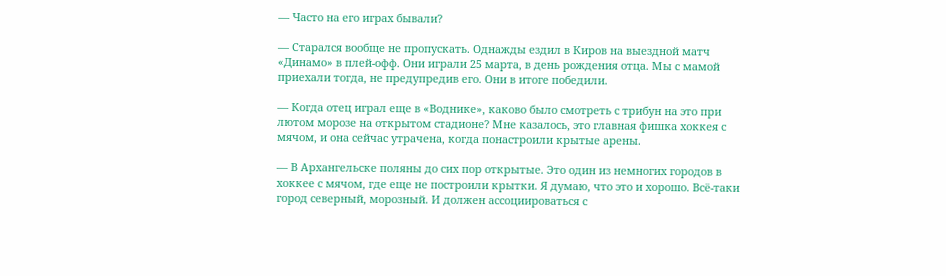— Часто на его играх бывали?

— Старался вообще не пропускать. Однажды ездил в Киров на выездной матч «Динамо» в плей-офф. Они играли 25 марта, в день рождения отца. Мы с мамой приехали тогда, не предупредив его. Они в итоге победили.

— Когда отец играл еще в «Воднике», каково было смотреть с трибун на это при лютом морозе на открытом стадионе? Мне казалось, это главная фишка хоккея с мячом, и она сейчас утрачена, когда понастроили крытые арены.

— В Архангельске поляны до сих пор открытые. Это один из немногих городов в хоккее с мячом, где еще не построили крытки. Я думаю, что это и хорошо. Всё-таки город северный, морозный. И должен ассоциироваться с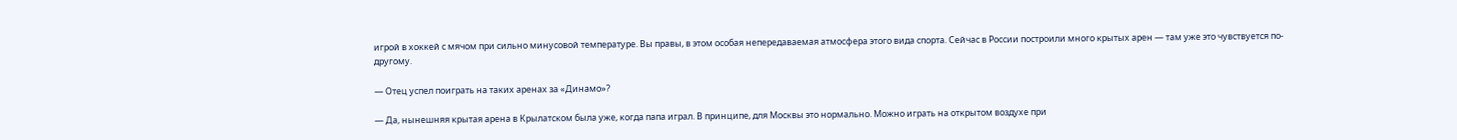игрой в хоккей с мячом при сильно минусовой температуре. Вы правы, в этом особая непередаваемая атмосфера этого вида спорта. Сейчас в России построили много крытых арен — там уже это чувствуется по-другому.

— Отец успел поиграть на таких аренах за «Динамо»?

— Да, нынешняя крытая арена в Крылатском была уже, когда папа играл. В принципе, для Москвы это нормально. Можно играть на открытом воздухе при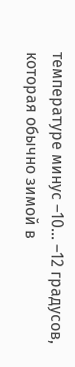температуре минус –10... –12 градусов, которая обычно зимой в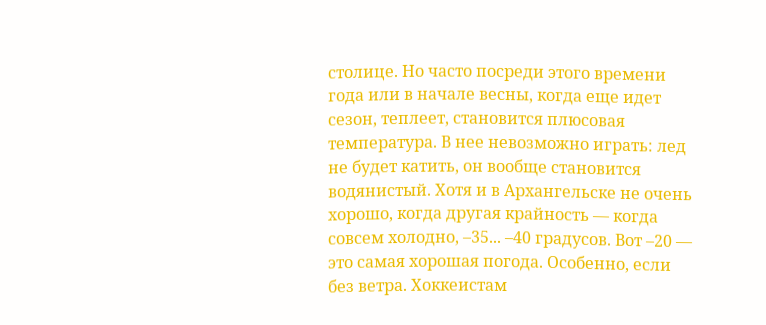столице. Но часто посреди этого времени года или в начале весны, когда еще идет сезон, теплеет, становится плюсовая температура. В нее невозможно играть: лед не будет катить, он вообще становится водянистый. Хотя и в Архангельске не очень хорошо, когда другая крайность — когда совсем холодно, –35... –40 градусов. Вот –20 — это самая хорошая погода. Особенно, если без ветра. Хоккеистам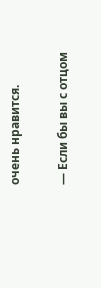очень нравится.

— Если бы вы с отцом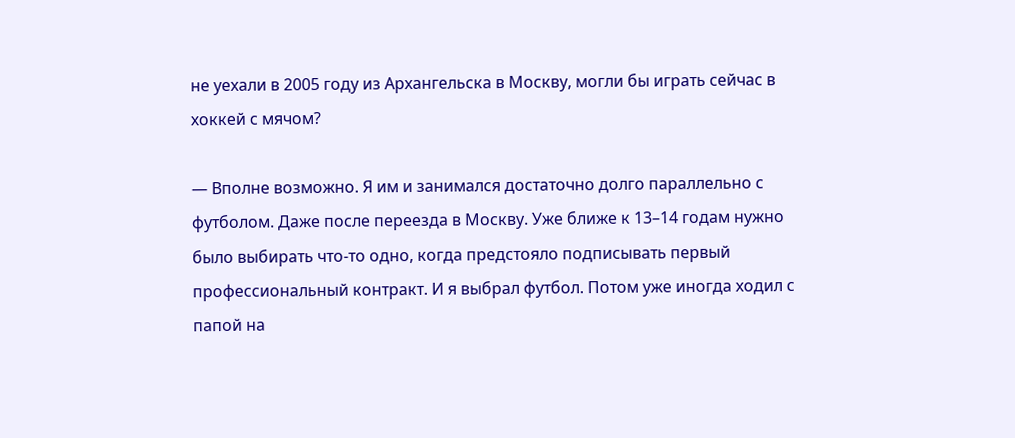не уехали в 2005 году из Архангельска в Москву, могли бы играть сейчас в хоккей с мячом?

— Вполне возможно. Я им и занимался достаточно долго параллельно с футболом. Даже после переезда в Москву. Уже ближе к 13–14 годам нужно было выбирать что-то одно, когда предстояло подписывать первый профессиональный контракт. И я выбрал футбол. Потом уже иногда ходил с папой на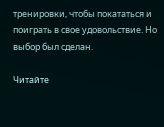тренировки, чтобы покататься и поиграть в свое удовольствие. Но выбор был сделан.

Читайте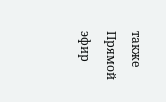также
Прямой эфир